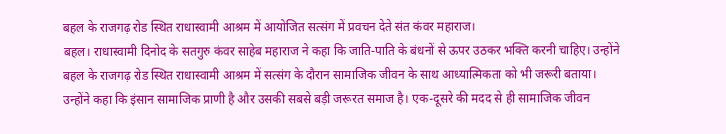बहल के राजगढ़ रोड स्थित राधास्वामी आश्रम में आयोजित सत्संग में प्रवचन देते संत कंवर महाराज।
बहल। राधास्वामी दिनोद के सतगुरु कंवर साहेब महाराज ने कहा कि जाति-पाति के बंधनों से ऊपर उठकर भक्ति करनी चाहिए। उन्होंने बहल के राजगढ़ रोड स्थित राधास्वामी आश्रम में सत्संग के दौरान सामाजिक जीवन के साथ आध्यात्मिकता को भी जरूरी बताया।
उन्होंने कहा कि इंसान सामाजिक प्राणी है और उसकी सबसे बड़ी जरूरत समाज है। एक-दूसरे की मदद से ही सामाजिक जीवन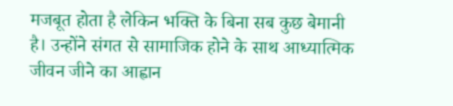मजबूत होता है लेकिन भक्ति के बिना सब कुछ बेमानी है। उन्होंने संगत से सामाजिक होने के साथ आध्यात्मिक जीवन जीने का आह्वान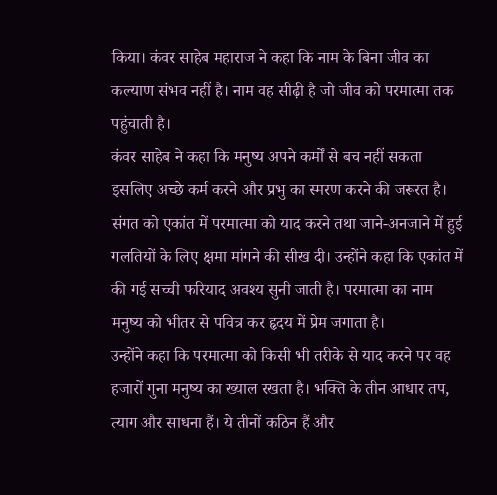किया। कंवर साहेब महाराज ने कहा कि नाम के बिना जीव का कल्याण संभव नहीं है। नाम वह सीढ़ी है जो जीव को परमात्मा तक पहुंचाती है।
कंवर साहेब ने कहा कि मनुष्य अपने कर्मों से बच नहीं सकता इसलिए अच्छे कर्म करने और प्रभु का स्मरण करने की जरूरत है। संगत को एकांत में परमात्मा को याद करने तथा जाने-अनजाने में हुई गलतियों के लिए क्षमा मांगने की सीख दी। उन्होंने कहा कि एकांत में की गई सच्ची फरियाद अवश्य सुनी जाती है। परमात्मा का नाम मनुष्य को भीतर से पवित्र कर हृदय में प्रेम जगाता है।
उन्होंने कहा कि परमात्मा को किसी भी तरीके से याद करने पर वह हजारों गुना मनुष्य का ख्याल रखता है। भक्ति के तीन आधार तप, त्याग और साधना हैं। ये तीनों कठिन हैं और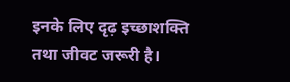इनके लिए दृढ़ इच्छाशक्ति तथा जीवट जरूरी है।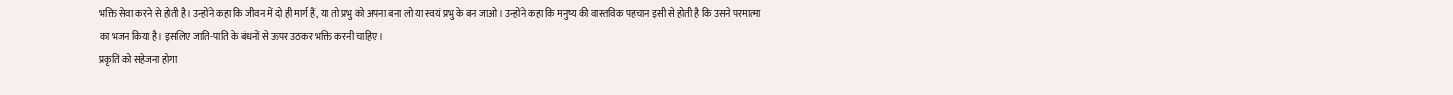भक्ति सेवा करने से होती है। उन्होंने कहा कि जीवन में दो ही मार्ग हैं, या तो प्रभु को अपना बना लो या स्वयं प्रभु के बन जाओ। उन्होंने कहा कि मनुष्य की वास्तविक पहचान इसी से होती है कि उसने परमात्मा का भजन किया है। इसलिए जाति-पाति के बंधनों से ऊपर उठकर भक्ति करनी चाहिए।
प्रकृति को सहेजना होगा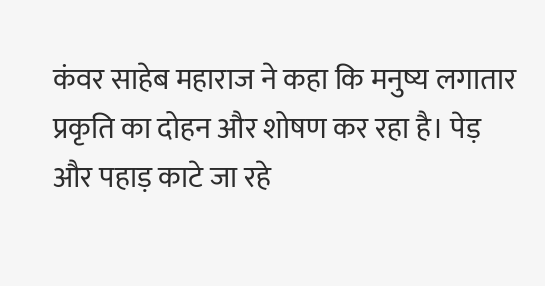कंवर साहेब महाराज ने कहा कि मनुष्य लगातार प्रकृति का दोहन और शोषण कर रहा है। पेड़ और पहाड़ काटे जा रहे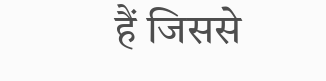हैं जिससे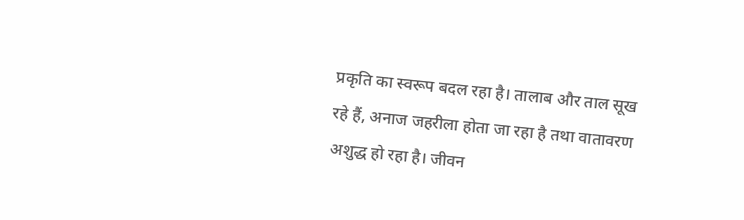प्रकृति का स्वरूप बदल रहा है। तालाब और ताल सूख रहे हैं, अनाज जहरीला होता जा रहा है तथा वातावरण अशुद्ध हो रहा है। जीवन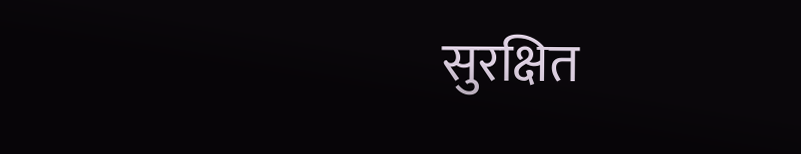सुरक्षित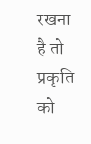रखना है तो प्रकृति को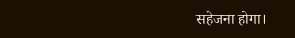सहेजना होगा।